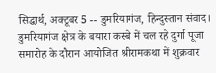सिद्धार्थ, अक्टूबर 5 -- डुमरियागंज, हिन्दुस्तान संवाद। डुमरियागंज क्षेत्र के बयारा कस्बे में चल रहे दुर्गा पूजा समारोह के दौरान आयोजित श्रीरामकथा में शुक्रवार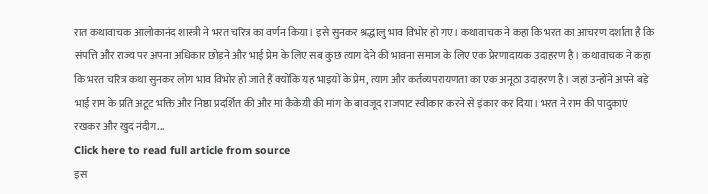रात कथावाचक आलोकानंद शास्त्री ने भरत चरित्र का वर्णन किया। इसे सुनकर श्रद्धालु भाव विभोर हो गए। कथावाचक ने कहा कि भरत का आचरण दर्शाता है कि संपत्ति और राज्य पर अपना अधिकार छोड़ने और भाई प्रेम के लिए सब कुछ त्याग देने की भावना समाज के लिए एक प्रेरणादायक उदाहरण है। कथावाचक ने कहा कि भरत चरित्र कथा सुनकर लोग भाव विभोर हो जाते हैं क्योंकि यह भाइयों के प्रेम, त्याग और कर्तव्यपरायणता का एक अनूठा उदाहरण है। जहां उन्होंने अपने बड़े भाई राम के प्रति अटूट भक्ति और निष्ठा प्रदर्शित की और मां कैकेयी की मांग के बावजूद राजपाट स्वीकार करने से इंकार कर दिया। भरत ने राम की पादुकाएं रखकर और खुद नंदीग...
Click here to read full article from source
इस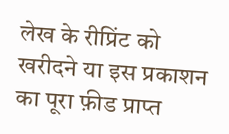लेख के रीप्रिंट को खरीदने या इस प्रकाशन का पूरा फ़ीड प्राप्त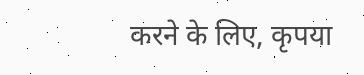करने के लिए, कृपया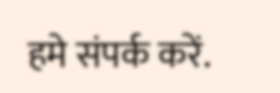हमे संपर्क करें.